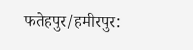फतेहपुर/हमीरपुर: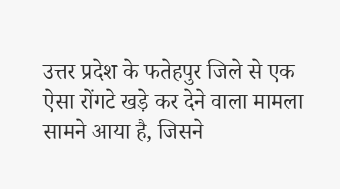उत्तर प्रदेश के फतेहपुर जिले से एक ऐसा रोंगटे खड़े कर देने वाला मामला सामने आया है, जिसने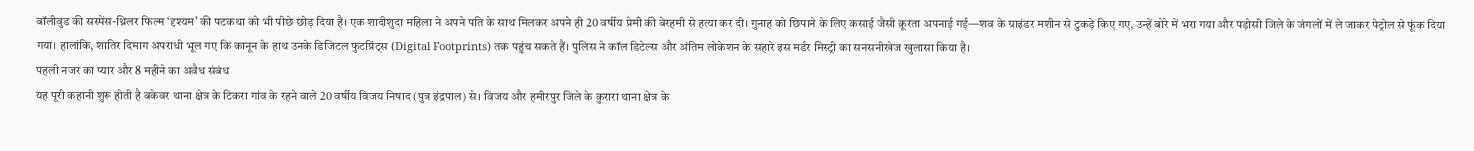बॉलीवुड की सस्पेंस-थ्रिलर फिल्म ‘दृश्यम’ की पटकथा को भी पीछे छोड़ दिया है। एक शादीशुदा महिला ने अपने पति के साथ मिलकर अपने ही 20 वर्षीय प्रेमी की बेरहमी से हत्या कर दी। गुनाह को छिपाने के लिए कसाई जैसी क्रूरता अपनाई गई—शव के ग्राइंडर मशीन से टुकड़े किए गए, उन्हें बोरे में भरा गया और पड़ोसी जिले के जंगलों में ले जाकर पेट्रोल से फूंक दिया गया। हालांकि, शातिर दिमाग अपराधी भूल गए कि कानून के हाथ उनके डिजिटल फुटप्रिंट्स (Digital Footprints) तक पहुंच सकते हैं। पुलिस ने कॉल डिटेल्स और अंतिम लोकेशन के सहारे इस मर्डर मिस्ट्री का सनसनीखेज खुलासा किया है।
पहली नजर का प्यार और 8 महीने का अवैध संबंध
यह पूरी कहानी शुरू होती है बकेवर थाना क्षेत्र के टिकरा गांव के रहने वाले 20 वर्षीय विजय निषाद (पुत्र इंद्रपाल) से। विजय और हमीरपुर जिले के कुरारा थाना क्षेत्र के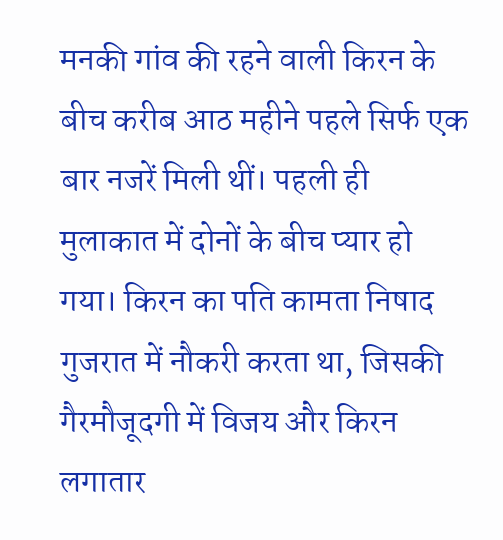मनकी गांव की रहने वाली किरन के बीच करीब आठ महीने पहले सिर्फ एक बार नजरें मिली थीं। पहली ही मुलाकात में दोनों के बीच प्यार हो गया। किरन का पति कामता निषाद गुजरात में नौकरी करता था, जिसकी गैरमौजूदगी में विजय और किरन लगातार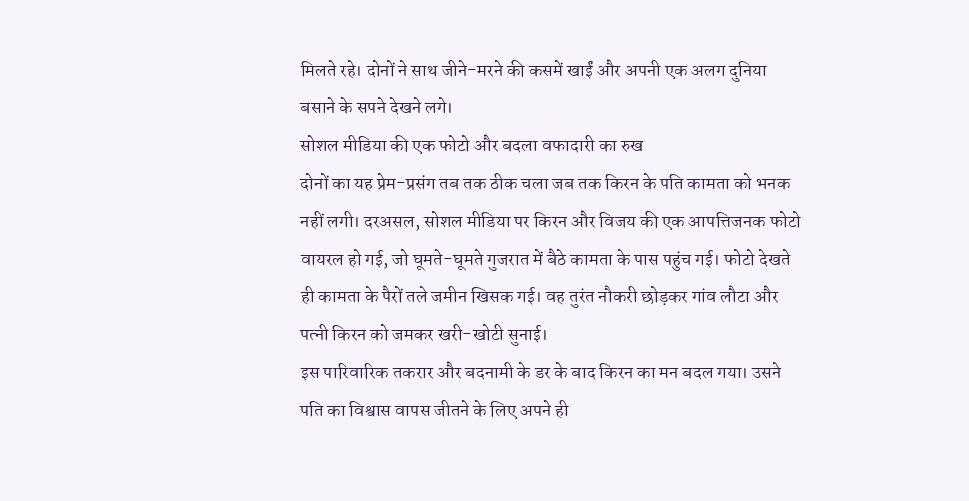मिलते रहे। दोनों ने साथ जीने-मरने की कसमें खाईं और अपनी एक अलग दुनिया बसाने के सपने देखने लगे।
सोशल मीडिया की एक फोटो और बदला वफादारी का रुख
दोनों का यह प्रेम-प्रसंग तब तक ठीक चला जब तक किरन के पति कामता को भनक नहीं लगी। दरअसल, सोशल मीडिया पर किरन और विजय की एक आपत्तिजनक फोटो वायरल हो गई, जो घूमते-घूमते गुजरात में बैठे कामता के पास पहुंच गई। फोटो देखते ही कामता के पैरों तले जमीन खिसक गई। वह तुरंत नौकरी छोड़कर गांव लौटा और पत्नी किरन को जमकर खरी-खोटी सुनाई।
इस पारिवारिक तकरार और बदनामी के डर के बाद किरन का मन बदल गया। उसने पति का विश्वास वापस जीतने के लिए अपने ही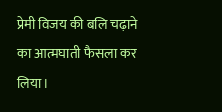प्रेमी विजय की बलि चढ़ाने का आत्मघाती फैसला कर लिया।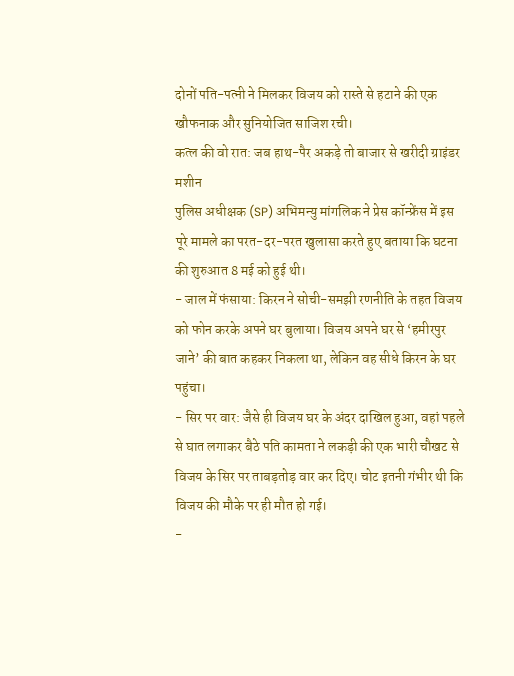दोनों पति-पत्नी ने मिलकर विजय को रास्ते से हटाने की एक खौफनाक और सुनियोजित साजिश रची।
कत्ल की वो रात: जब हाथ-पैर अकड़े तो बाजार से खरीदी ग्राइंडर मशीन
पुलिस अधीक्षक (SP) अभिमन्यु मांगलिक ने प्रेस कॉन्फ्रेंस में इस पूरे मामले का परत-दर-परत खुलासा करते हुए बताया कि घटना की शुरुआत 8 मई को हुई थी।
- जाल में फंसाया: किरन ने सोची-समझी रणनीति के तहत विजय को फोन करके अपने घर बुलाया। विजय अपने घर से ‘हमीरपुर जाने’ की बात कहकर निकला था, लेकिन वह सीधे किरन के घर पहुंचा।
- सिर पर वार: जैसे ही विजय घर के अंदर दाखिल हुआ, वहां पहले से घात लगाकर बैठे पति कामता ने लकड़ी की एक भारी चौखट से विजय के सिर पर ताबड़तोड़ वार कर दिए। चोट इतनी गंभीर थी कि विजय की मौके पर ही मौत हो गई।
-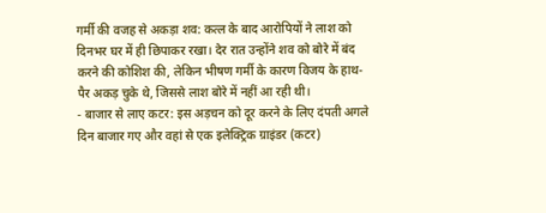गर्मी की वजह से अकड़ा शव: कत्ल के बाद आरोपियों ने लाश को दिनभर घर में ही छिपाकर रखा। देर रात उन्होंने शव को बोरे में बंद करने की कोशिश की, लेकिन भीषण गर्मी के कारण विजय के हाथ-पैर अकड़ चुके थे, जिससे लाश बोरे में नहीं आ रही थी।
- बाजार से लाए कटर: इस अड़चन को दूर करने के लिए दंपती अगले दिन बाजार गए और वहां से एक इलेक्ट्रिक ग्राइंडर (कटर)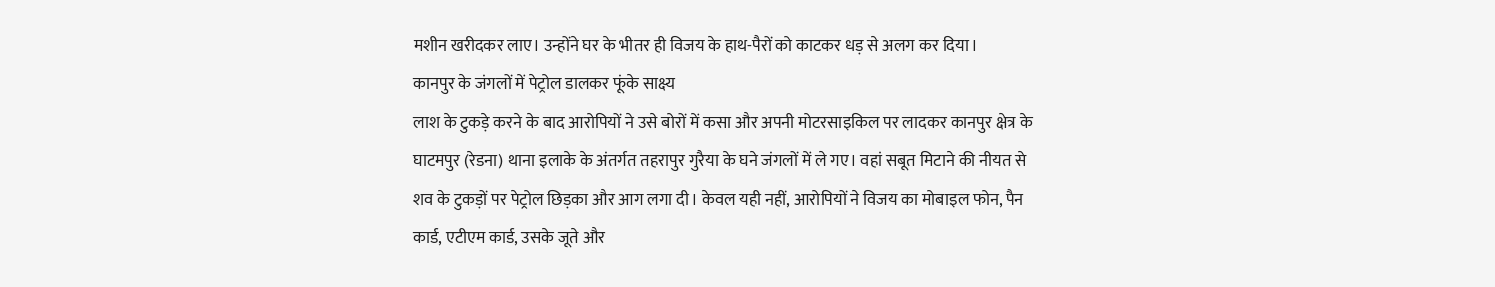मशीन खरीदकर लाए। उन्होंने घर के भीतर ही विजय के हाथ-पैरों को काटकर धड़ से अलग कर दिया।
कानपुर के जंगलों में पेट्रोल डालकर फूंके साक्ष्य
लाश के टुकड़े करने के बाद आरोपियों ने उसे बोरों में कसा और अपनी मोटरसाइकिल पर लादकर कानपुर क्षेत्र के घाटमपुर (रेडना) थाना इलाके के अंतर्गत तहरापुर गुरैया के घने जंगलों में ले गए। वहां सबूत मिटाने की नीयत से शव के टुकड़ों पर पेट्रोल छिड़का और आग लगा दी। केवल यही नहीं, आरोपियों ने विजय का मोबाइल फोन, पैन कार्ड, एटीएम कार्ड, उसके जूते और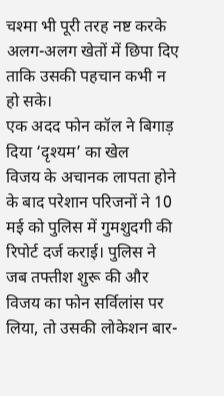चश्मा भी पूरी तरह नष्ट करके अलग-अलग खेतों में छिपा दिए ताकि उसकी पहचान कभी न हो सके।
एक अदद फोन कॉल ने बिगाड़ दिया ‘दृश्यम’ का खेल
विजय के अचानक लापता होने के बाद परेशान परिजनों ने 10 मई को पुलिस में गुमशुदगी की रिपोर्ट दर्ज कराई। पुलिस ने जब तफ्तीश शुरू की और विजय का फोन सर्विलांस पर लिया, तो उसकी लोकेशन बार-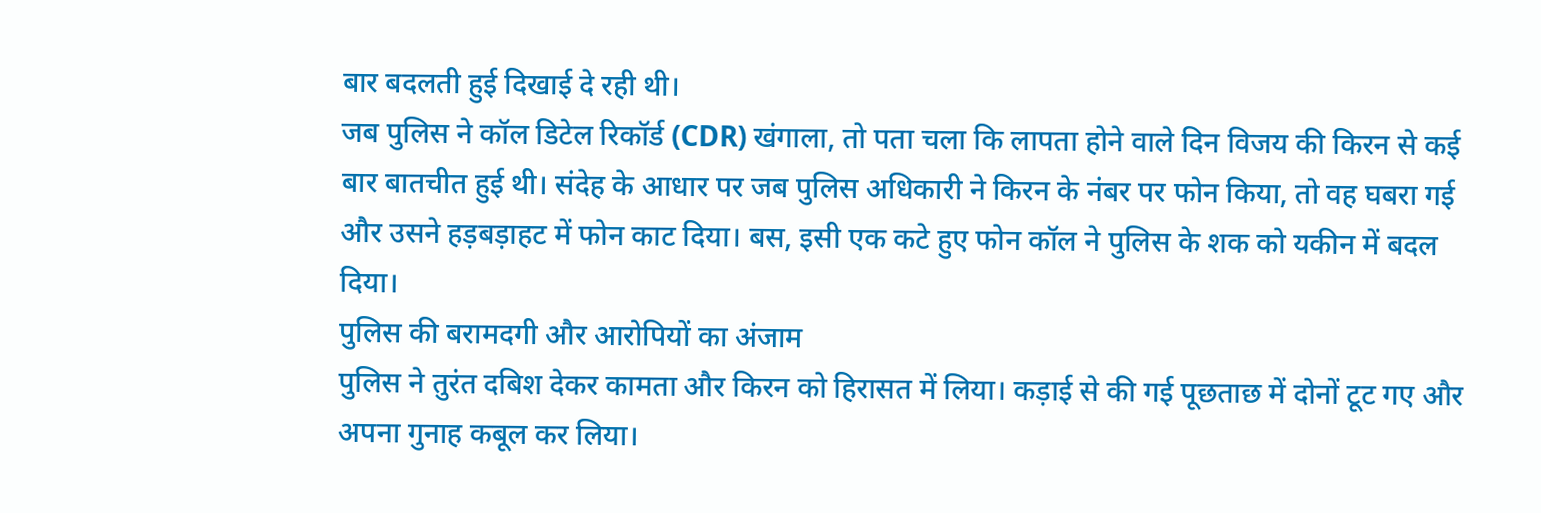बार बदलती हुई दिखाई दे रही थी।
जब पुलिस ने कॉल डिटेल रिकॉर्ड (CDR) खंगाला, तो पता चला कि लापता होने वाले दिन विजय की किरन से कई बार बातचीत हुई थी। संदेह के आधार पर जब पुलिस अधिकारी ने किरन के नंबर पर फोन किया, तो वह घबरा गई और उसने हड़बड़ाहट में फोन काट दिया। बस, इसी एक कटे हुए फोन कॉल ने पुलिस के शक को यकीन में बदल दिया।
पुलिस की बरामदगी और आरोपियों का अंजाम
पुलिस ने तुरंत दबिश देकर कामता और किरन को हिरासत में लिया। कड़ाई से की गई पूछताछ में दोनों टूट गए और अपना गुनाह कबूल कर लिया।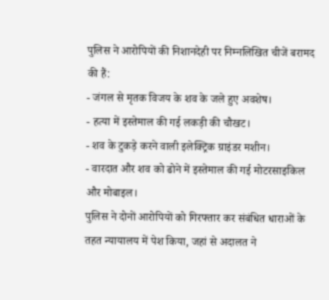पुलिस ने आरोपियों की निशानदेही पर निम्नलिखित चीजें बरामद की हैं:
- जंगल से मृतक विजय के शव के जले हुए अवशेष।
- हत्या में इस्तेमाल की गई लकड़ी की चौखट।
- शव के टुकड़े करने वाली इलेक्ट्रिक ग्राइंडर मशीन।
- वारदात और शव को ढोने में इस्तेमाल की गई मोटरसाइकिल और मोबाइल।
पुलिस ने दोनों आरोपियों को गिरफ्तार कर संबंधित धाराओं के तहत न्यायालय में पेश किया, जहां से अदालत ने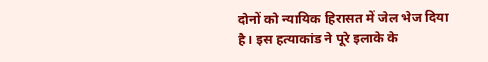दोनों को न्यायिक हिरासत में जेल भेज दिया है। इस हत्याकांड ने पूरे इलाके के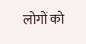लोगों को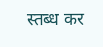स्तब्ध कर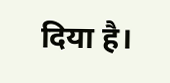दिया है।